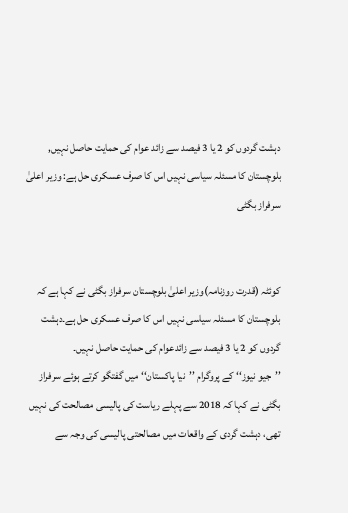دہشت گردوں کو 2 یا 3 فیصد سے زائد عوام کی حمایت حاصل نہیں, بلوچستان کا مسئلہ سیاسی نہیں اس کا صرف عسکری حل ہے: وزیر اعلیٰ سرفراز بگٹی


کوئٹہ (قدرت روزنامہ)وزیر اعلیٰ بلوچستان سرفراز بگٹی نے کہا ہے کہ بلوچستان کا مسئلہ سیاسی نہیں اس کا صرف عسکری حل ہے۔دہشت گردوں کو 2 یا 3 فیصد سے زائدعوام کی حمایت حاصل نہیں۔
’’جیو نیوز‘‘ کے پروگرام ’’نیا پاکستان‘‘ میں گفتگو کرتے ہوئے سرفراز بگٹی نے کہا کہ 2018 سے پہلے ریاست کی پالیسی مصالحت کی نہیں تھی، دہشت گردی کے واقعات میں مصالحتی پالیسی کی وجہ سے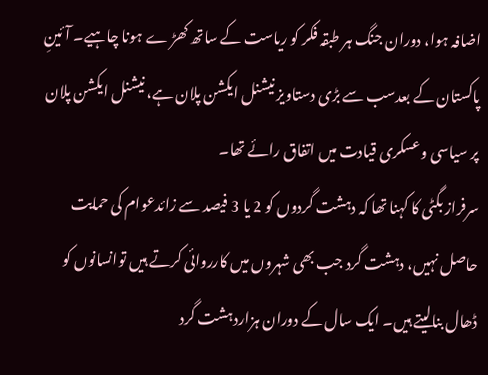اضافہ ہوا، دوران جنگ ہر طبقہ فکر کو ریاست کے ساتھ کھڑ ے ہونا چاہیے۔ آئینِ پاکستان کے بعدسب سے بڑی دستاویز نیشنل ایکشن پلان ہے، نیشنل ایکشن پلان پر سیاسی وعسکری قیادت میں اتفاق رائے تھا۔
سرفراز بگٹی کا کہنا تھا کہ دہشت گردوں کو 2 یا 3 فیصد سے زائدعوام کی حمایت حاصل نہیں، دہشت گرد جب بھی شہروں میں کارروائی کرتے ہیں توانسانوں کو ڈھال بنالیتے ہیں۔ ایک سال کے دوران ہزاردہشت گرد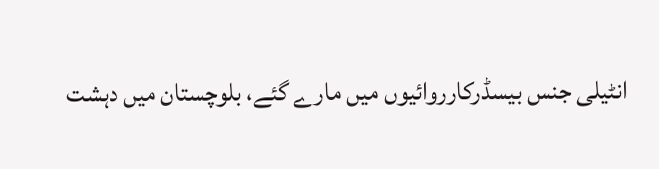انٹیلی جنس بیسڈرکارروائیوں میں مارے گئے، بلوچستان میں دہشت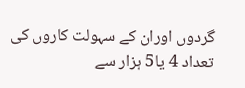گردوں اوران کے سہولت کاروں کی تعداد 4 یا5 ہزار سے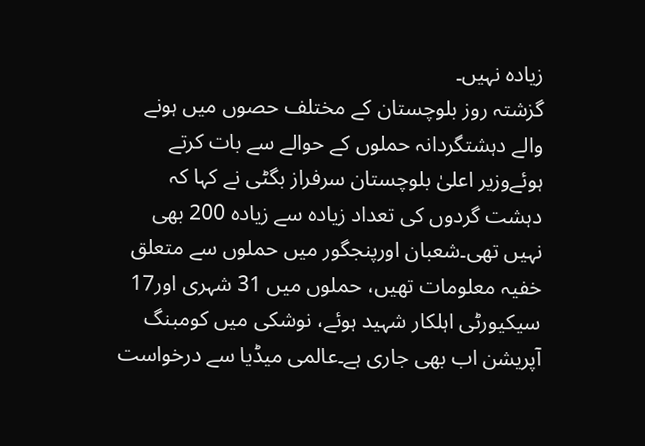زیادہ نہیں۔
گزشتہ روز بلوچستان کے مختلف حصوں میں ہونے والے دہشتگردانہ حملوں کے حوالے سے بات کرتے ہوئےوزیر اعلیٰ بلوچستان سرفراز بگٹی نے کہا کہ دہشت گردوں کی تعداد زیادہ سے زیادہ 200 بھی نہیں تھی۔شعبان اورپنجگور میں حملوں سے متعلق خفیہ معلومات تھیں، حملوں میں 31 شہری اور17 سیکیورٹی اہلکار شہید ہوئے، نوشکی میں کومبنگ آپریشن اب بھی جاری ہے۔عالمی میڈیا سے درخواست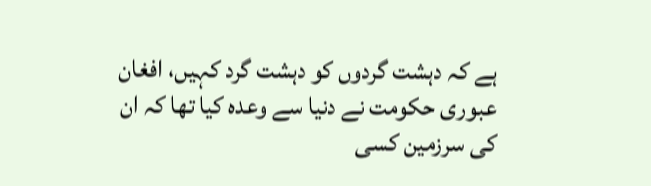ہے کہ دہشت گردوں کو دہشت گرد کہیں، افغان عبوری حکومت نے دنیا سے وعدہ کیا تھا کہ ان کی سرزمین کسی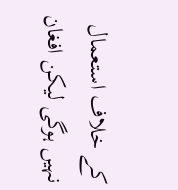کے خلاف استعمال نہیں ہوگی لیکن افغان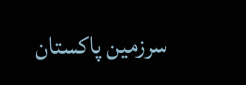سرزمین پاکستان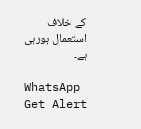کے خلاف استعمال ہورہی ہے۔

WhatsApp
Get Alert